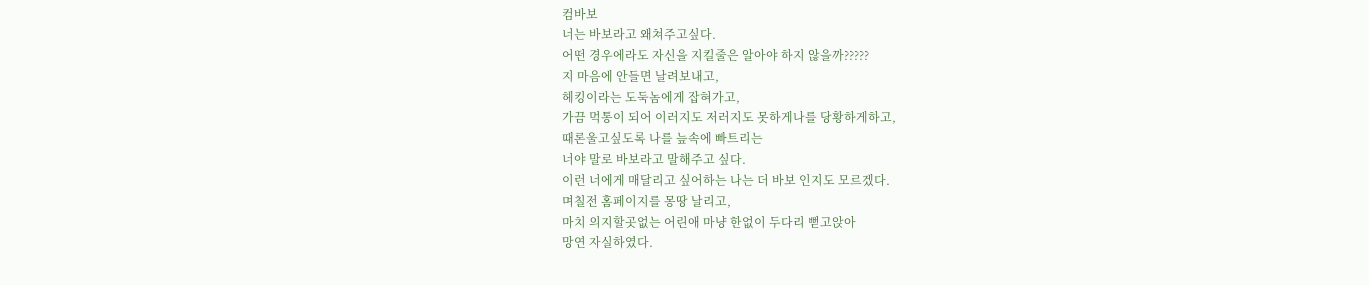컴바보
너는 바보라고 왜쳐주고싶다.
어떤 경우에라도 자신을 지킬줄은 알아야 하지 않을까?????
지 마음에 안들면 날려보내고,
헤킹이라는 도둑놈에게 잡혀가고,
가끔 먹통이 되어 이러지도 저러지도 못하게나를 당황하게하고,
때론울고싶도록 나를 늪속에 빠트리는
너야 말로 바보라고 말해주고 싶다.
이런 너에게 매달리고 싶어하는 나는 더 바보 인지도 모르겠다.
며칠전 홈페이지를 몽땅 날리고,
마치 의지할곳없는 어린애 마냥 한없이 두다리 뻗고앉아
망연 자실하였다.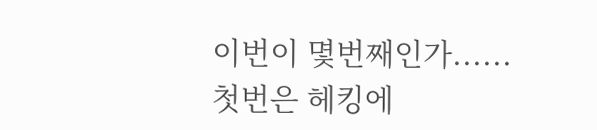이번이 몇번째인가......
첫번은 헤킹에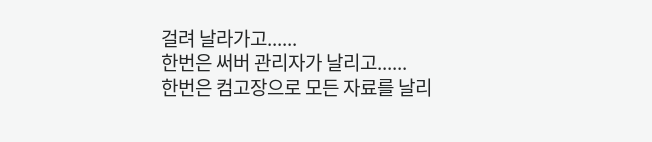걸려 날라가고......
한번은 써버 관리자가 날리고......
한번은 컴고장으로 모든 자료를 날리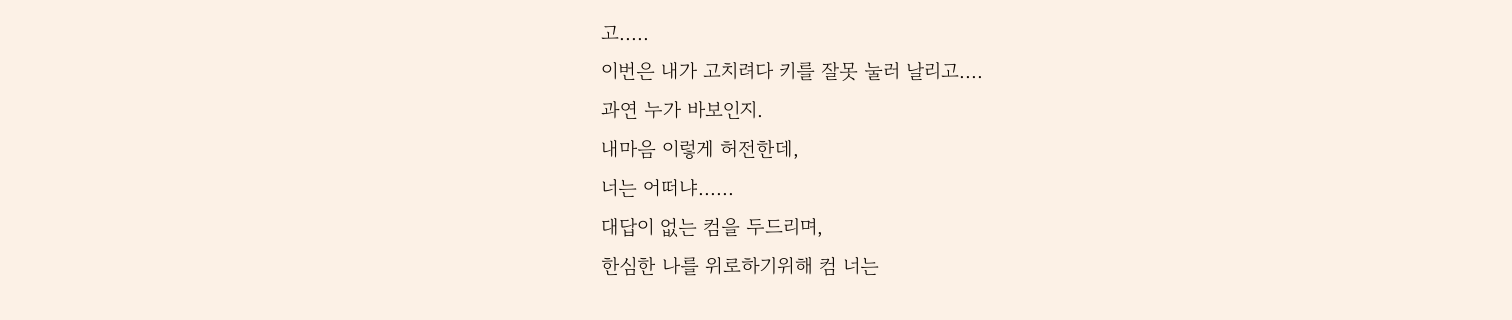고.....
이번은 내가 고치려다 키를 잘못 눌러 날리고....
과연 누가 바보인지.
내마음 이렇게 허전한데,
너는 어떠냐......
대답이 없는 컴을 두드리며,
한심한 나를 위로하기위해 컴 너는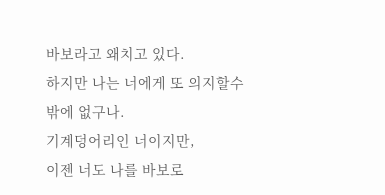바보라고 왜치고 있다.
하지만 나는 너에게 또 의지할수 밖에 없구나.
기계덩어리인 너이지만,
이젠 너도 나를 바보로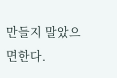만들지 말았으면한다.